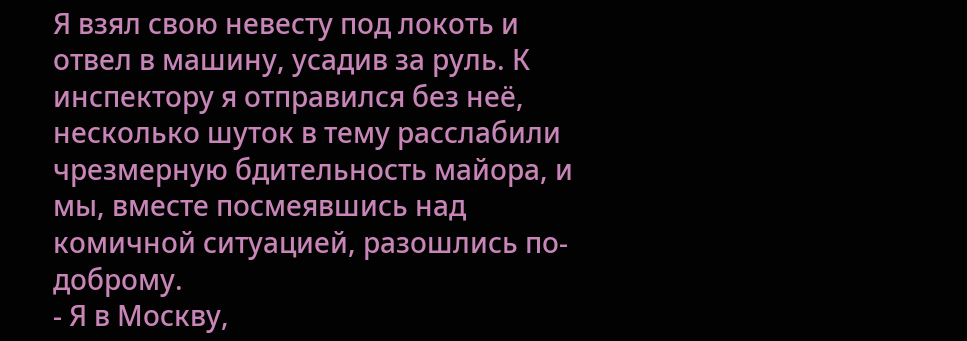Я взял свою невесту под локоть и отвел в машину, усадив за руль. К инспектору я отправился без неё, несколько шуток в тему расслабили чрезмерную бдительность майора, и мы, вместе посмеявшись над комичной ситуацией, разошлись по-доброму.
- Я в Москву,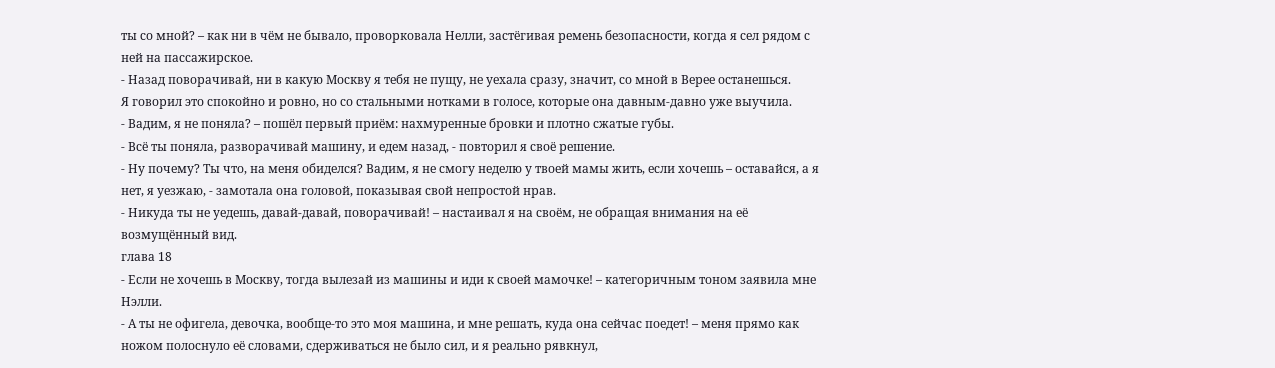ты со мной? – как ни в чём не бывало, проворковала Нелли, застёгивая ремень безопасности, когда я сел рядом с ней на пассажирское.
- Назад поворачивай, ни в какую Москву я тебя не пущу, не уехала сразу, значит, со мной в Верее останешься.
Я говорил это спокойно и ровно, но со стальными нотками в голосе, которые она давным-давно уже выучила.
- Вадим, я не поняла? – пошёл первый приём: нахмуренные бровки и плотно сжатые губы.
- Всё ты поняла, разворачивай машину, и едем назад, - повторил я своё решение.
- Ну почему? Ты что, на меня обиделся? Вадим, я не смогу неделю у твоей мамы жить, если хочешь – оставайся, а я нет, я уезжаю, - замотала она головой, показывая свой непростой нрав.
- Никуда ты не уедешь, давай-давай, поворачивай! – настаивал я на своём, не обращая внимания на её возмущённый вид.
глава 18
- Если не хочешь в Москву, тогда вылезай из машины и иди к своей мамочке! – категоричным тоном заявила мне Нэлли.
- А ты не офигела, девочка, вообще-то это моя машина, и мне решать, куда она сейчас поедет! – меня прямо как ножом полоснуло её словами, сдерживаться не было сил, и я реально рявкнул,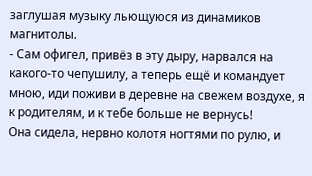заглушая музыку льющуюся из динамиков магнитолы.
- Сам офигел, привёз в эту дыру, нарвался на какого-то чепушилу, а теперь ещё и командует мною, иди поживи в деревне на свежем воздухе, я к родителям, и к тебе больше не вернусь!
Она сидела, нервно колотя ногтями по рулю, и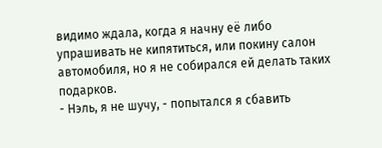видимо ждала, когда я начну её либо упрашивать не кипятиться, или покину салон автомобиля, но я не собирался ей делать таких подарков.
- Нэль, я не шучу, - попытался я сбавить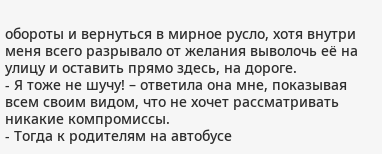обороты и вернуться в мирное русло, хотя внутри меня всего разрывало от желания выволочь её на улицу и оставить прямо здесь, на дороге.
- Я тоже не шучу! – ответила она мне, показывая всем своим видом, что не хочет рассматривать никакие компромиссы.
- Тогда к родителям на автобусе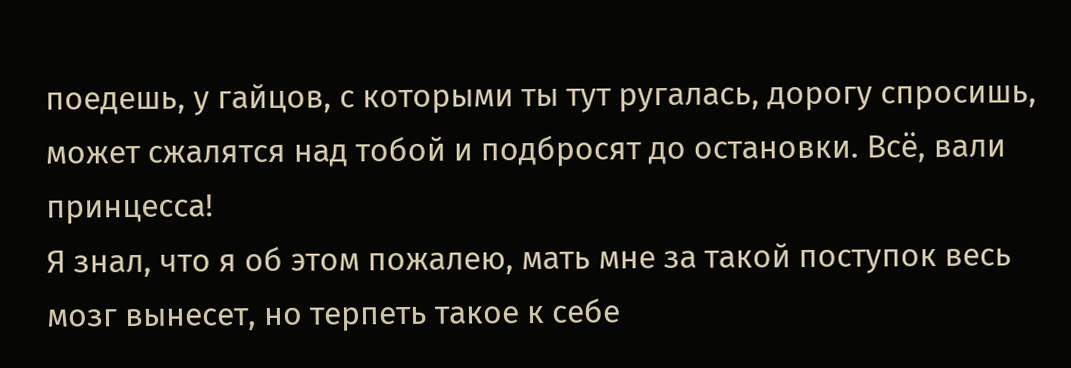поедешь, у гайцов, с которыми ты тут ругалась, дорогу спросишь, может сжалятся над тобой и подбросят до остановки. Всё, вали принцесса!
Я знал, что я об этом пожалею, мать мне за такой поступок весь мозг вынесет, но терпеть такое к себе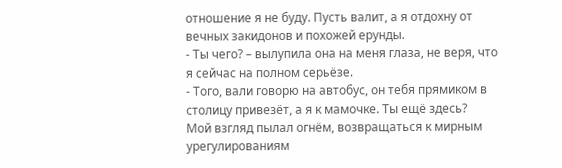отношение я не буду. Пусть валит, а я отдохну от вечных закидонов и похожей ерунды.
- Ты чего? – вылупила она на меня глаза, не веря, что я сейчас на полном серьёзе.
- Того, вали говорю на автобус, он тебя прямиком в столицу привезёт, а я к мамочке. Ты ещё здесь?
Мой взгляд пылал огнём, возвращаться к мирным урегулированиям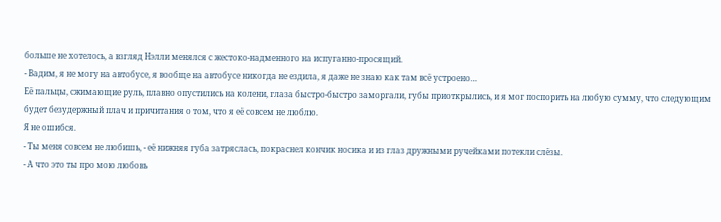больше не хотелось, а взгляд Нэлли менялся с жестоко-надменного на испуганно-просящий.
- Вадим, я не могу на автобусе, я вообще на автобусе никогда не ездила, я даже не знаю как там всё устроено…
Её пальцы, сжимающие руль, плавно опустились на колени, глаза быстро-быстро заморгали, губы приоткрылись, и я мог поспорить на любую сумму, что следующим будет безудержный плач и причитания о том, что я её совсем не люблю.
Я не ошибся.
- Ты меня совсем не любишь, - её нижняя губа затряслась, покраснел кончик носика и из глаз дружными ручейками потекли слёзы.
- А что это ты про мою любовь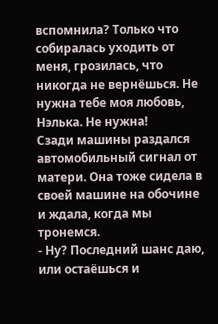вспомнила? Только что собиралась уходить от меня, грозилась, что никогда не вернёшься. Не нужна тебе моя любовь, Нэлька. Не нужна!
Сзади машины раздался автомобильный сигнал от матери. Она тоже сидела в своей машине на обочине и ждала, когда мы тронемся.
- Ну? Последний шанс даю, или остаёшься и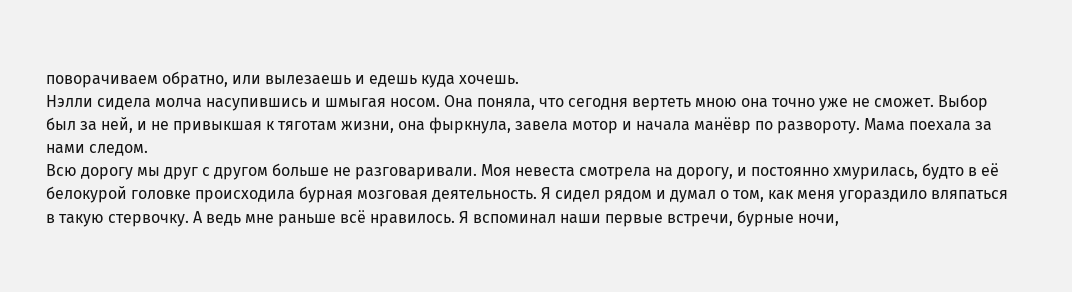поворачиваем обратно, или вылезаешь и едешь куда хочешь.
Нэлли сидела молча насупившись и шмыгая носом. Она поняла, что сегодня вертеть мною она точно уже не сможет. Выбор был за ней, и не привыкшая к тяготам жизни, она фыркнула, завела мотор и начала манёвр по развороту. Мама поехала за нами следом.
Всю дорогу мы друг с другом больше не разговаривали. Моя невеста смотрела на дорогу, и постоянно хмурилась, будто в её белокурой головке происходила бурная мозговая деятельность. Я сидел рядом и думал о том, как меня угораздило вляпаться в такую стервочку. А ведь мне раньше всё нравилось. Я вспоминал наши первые встречи, бурные ночи,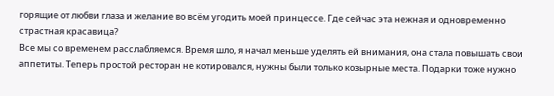горящие от любви глаза и желание во всём угодить моей принцессе. Где сейчас эта нежная и одновременно страстная красавица?
Все мы со временем расслабляемся. Время шло, я начал меньше уделять ей внимания, она стала повышать свои аппетиты. Теперь простой ресторан не котировался, нужны были только козырные места. Подарки тоже нужно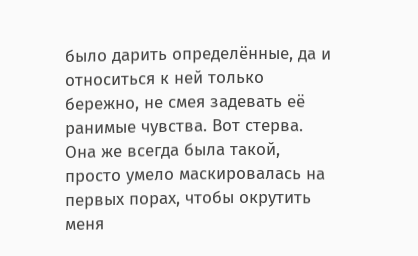было дарить определённые, да и относиться к ней только бережно, не смея задевать её ранимые чувства. Вот стерва. Она же всегда была такой, просто умело маскировалась на первых порах, чтобы окрутить меня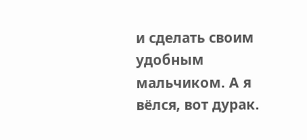и сделать своим удобным мальчиком. А я вёлся, вот дурак.